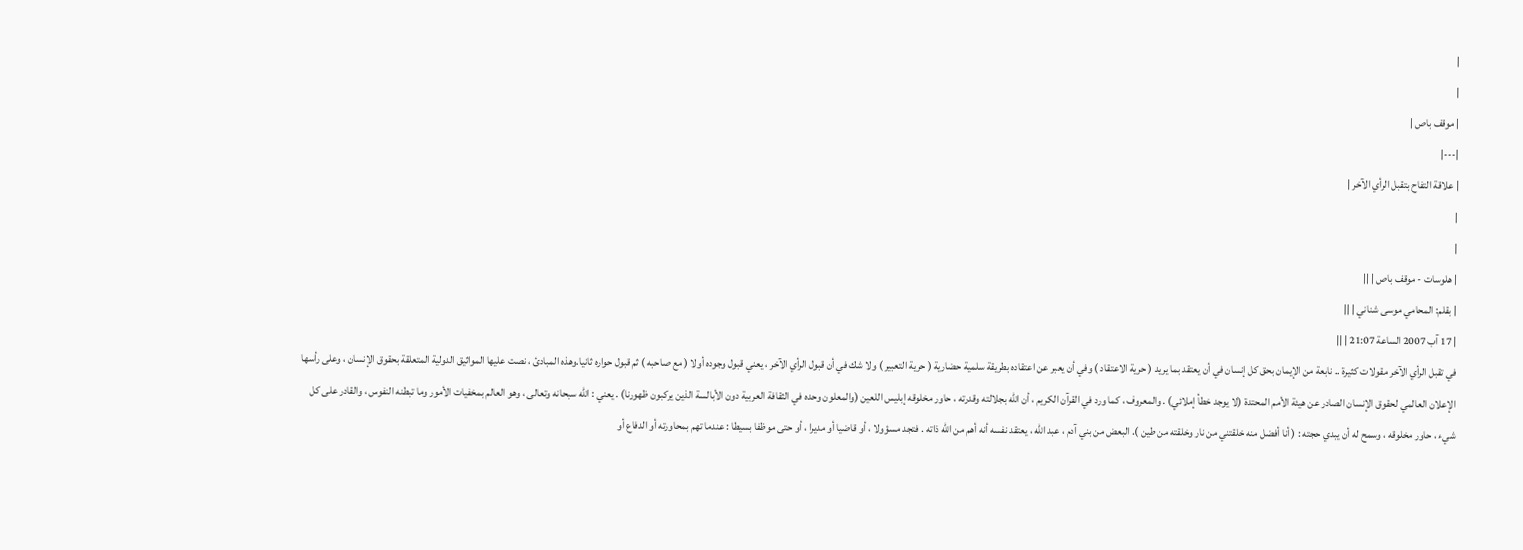|
|
| موقف باص |
|---|
| علاقة التفاح بتقبل الرأي الآخر |
|
|
| هلوسات - موقف باص | ||
| بقلم: المحامي موسى شناني | ||
| 17 آب 2007 الساعة 21:07 | ||
في تقبل الرأي الآخر مقولات كثيرة .. نابعة من الإيمان بحق كل إنسان في أن يعتقد بما يريد ( حرية الاعتقاد ) وفي أن يعبر عن اعتقاده بطريقة سلمية حضارية ( حرية التعبير ) ولا شك في أن قبول الرأي الآخر ، يعني قبول وجوده أولا ( مع صاحبه ) ثم قبول حواره ثانيا.وهذه المبادئ ، نصت عليها المواثيق الدولية المتعلقة بحقوق الإنسان ، وعلى رأسها الإعلان العالمي لحقوق الإنسان الصادر عن هيئة الأمم المحتدة (لا يوجد خطأ إملائي) . والمعروف ، كما ورد في القرآن الكريم ، أن الله بجلالته وقدرته ، حاور مخلوقه إبليس اللعين (والمعلون وحده في الثقافة العربية دون الأبالسة الذين يركبون ظهورنا) . يعني : الله سبحانه وتعالى ، وهو العالم بمخفيات الأمور وما تبطنه النفوس ، والقادر على كل شيء ، حاور مخلوقه ، وسمح له أن يبدي حجته : ( أنا أفضل منه خلقتني من نار وخلقته من طين ). البعض من بني آدم ، عبد الله ، يعتقد نفسه أنه أهم من الله ذاته . فتجد مسؤولا ، أو قاضيا أو مديرا ، أو حتى موظفا بسيطا : عندما تهم بمحاورته أو الدفاع أو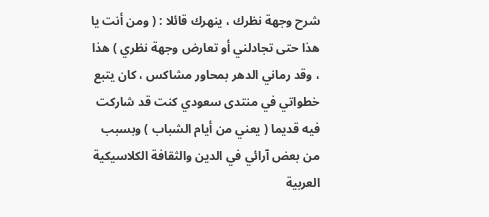شرح وجهة نظرك ، ينهرك قائلا : ( ومن أنت يا هذا حتى تجادلني أو تعارض وجهة نظري ) هذا ، وقد رماني الدهر بمحاور مشاكس ، كان يتبع خطواتي في منتدى سعودي كنت قد شاركت فيه قديما ( يعني من أيام الشباب ) وبسبب من بعض آرائي في الدين والثقافة الكلاسيكية العربية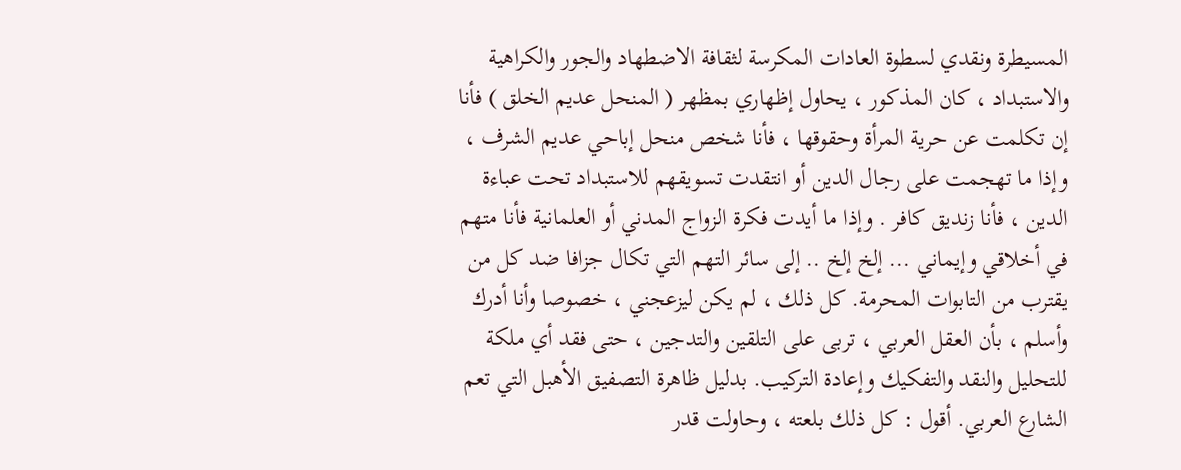المسيطرة ونقدي لسطوة العادات المكرسة لثقافة الاضطهاد والجور والكراهية والاستبداد ، كان المذكور ، يحاول إظهاري بمظهر ( المنحل عديم الخلق ) فأنا إن تكلمت عن حرية المرأة وحقوقها ، فأنا شخص منحل إباحي عديم الشرف ، وإذا ما تهجمت على رجال الدين أو انتقدت تسويقهم للاستبداد تحت عباءة الدين ، فأنا زنديق كافر . وإذا ما أيدت فكرة الزواج المدني أو العلمانية فأنا متهم في أخلاقي وإيماني ... إلخ إلخ .. إلى سائر التهم التي تكال جزافا ضد كل من يقترب من التابوات المحرمة. كل ذلك ، لم يكن ليزعجني ، خصوصا وأنا أدرك وأسلم ، بأن العقل العربي ، تربى على التلقين والتدجين ، حتى فقد أي ملكة للتحليل والنقد والتفكيك وإعادة التركيب. بدليل ظاهرة التصفيق الأهبل التي تعم الشارع العربي. أقول : كل ذلك بلعته ، وحاولت قدر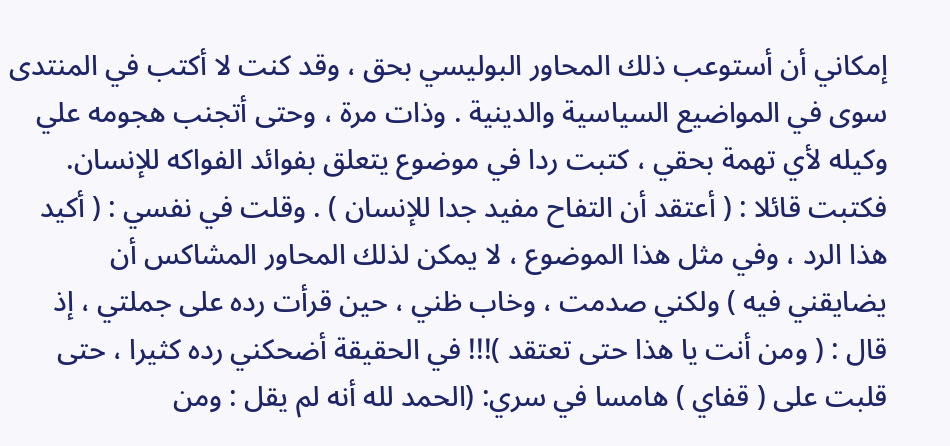إمكاني أن أستوعب ذلك المحاور البوليسي بحق ، وقد كنت لا أكتب في المنتدى سوى في المواضيع السياسية والدينية . وذات مرة ، وحتى أتجنب هجومه علي وكيله لأي تهمة بحقي ، كتبت ردا في موضوع يتعلق بفوائد الفواكه للإنسان. فكتبت قائلا : ( أعتقد أن التفاح مفيد جدا للإنسان ) . وقلت في نفسي : ( أكيد هذا الرد ، وفي مثل هذا الموضوع ، لا يمكن لذلك المحاور المشاكس أن يضايقني فيه ) ولكني صدمت ، وخاب ظني ، حين قرأت رده على جملتي ، إذ قال : ( ومن أنت يا هذا حتى تعتقد )!!! في الحقيقة أضحكني رده كثيرا ، حتى قلبت على ( قفاي ) هامسا في سري: (الحمد لله أنه لم يقل : ومن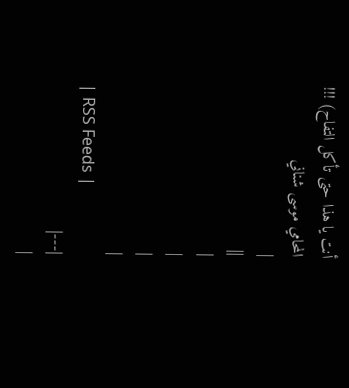أنت يا هذا حتى تأكل التفاح) !!! المحامي موسى شناني
|
||
|
|
|
|
| RSS Feeds |
|---|
|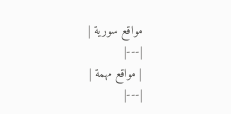مواقع سورية |
|---|
| مواقع مهمة |
|---|